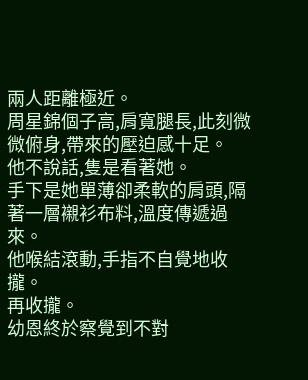兩人距離極近。
周星錦個子高,肩寬腿長,此刻微微俯身,帶來的壓迫感十足。
他不說話,隻是看著她。
手下是她單薄卻柔軟的肩頭,隔著一層襯衫布料,溫度傳遞過來。
他喉結滾動,手指不自覺地收攏。
再收攏。
幼恩終於察覺到不對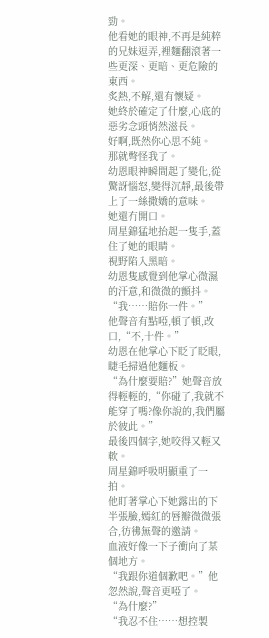勁。
他看她的眼神,不再是純粹的兄妹逗弄,裡麵翻滾著一些更深、更暗、更危險的東西。
炙熱,不解,還有懷疑。
她終於確定了什麼,心底的惡劣念頭悄然滋長。
好啊,既然你心思不純。
那就彆怪我了。
幼恩眼神瞬間起了變化,從驚訝惱怒,變得沉靜,最後帶上了一絲撒嬌的意味。
她還冇開口。
周星錦猛地抬起一隻手,蓋住了她的眼睛。
視野陷入黑暗。
幼恩隻感覺到他掌心微濕的汗意,和微微的顫抖。
“我……賠你一件。”
他聲音有點啞,頓了頓,改口,“不,十件。”
幼恩在他掌心下眨了眨眼,睫毛掃過他麵板。
“為什麼要賠?”她聲音放得輕輕的,“你碰了,我就不能穿了嗎?像你說的,我們屬於彼此。”
最後四個字,她咬得又輕又軟。
周星錦呼吸明顯重了一拍。
他盯著掌心下她露出的下半張臉,嫣紅的唇瓣微微張合,彷彿無聲的邀請。
血液好像一下子衝向了某個地方。
“我跟你道個歉吧。”他忽然說,聲音更啞了。
“為什麼?”
“我忍不住……想控製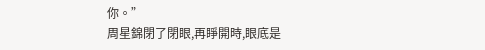你。”
周星錦閉了閉眼,再睜開時,眼底是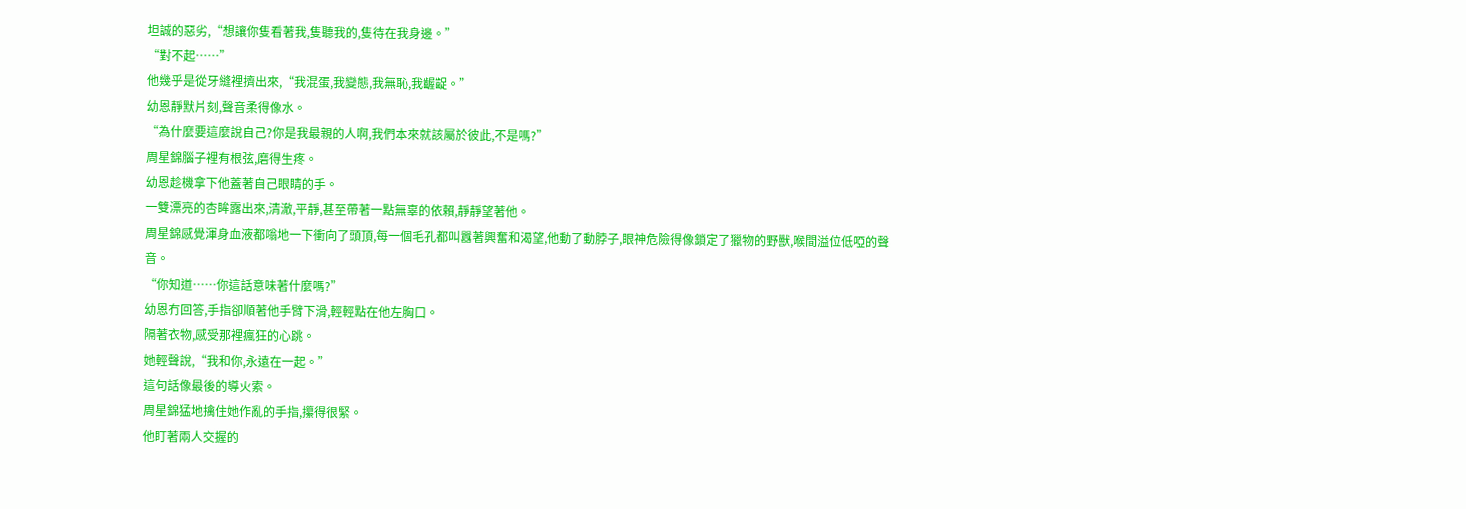坦誠的惡劣,“想讓你隻看著我,隻聽我的,隻待在我身邊。”
“對不起……”
他幾乎是從牙縫裡擠出來,“我混蛋,我變態,我無恥,我齷齪。”
幼恩靜默片刻,聲音柔得像水。
“為什麼要這麼說自己?你是我最親的人啊,我們本來就該屬於彼此,不是嗎?”
周星錦腦子裡有根弦,磨得生疼。
幼恩趁機拿下他蓋著自己眼睛的手。
一雙漂亮的杏眸露出來,清澈,平靜,甚至帶著一點無辜的依賴,靜靜望著他。
周星錦感覺渾身血液都嗡地一下衝向了頭頂,每一個毛孔都叫囂著興奮和渴望,他動了動脖子,眼神危險得像鎖定了獵物的野獸,喉間溢位低啞的聲音。
“你知道……你這話意味著什麼嗎?”
幼恩冇回答,手指卻順著他手臂下滑,輕輕點在他左胸口。
隔著衣物,感受那裡瘋狂的心跳。
她輕聲說,“我和你,永遠在一起。”
這句話像最後的導火索。
周星錦猛地擒住她作亂的手指,攥得很緊。
他盯著兩人交握的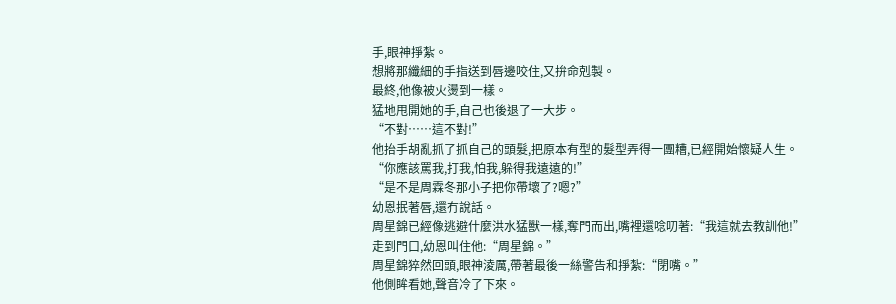手,眼神掙紮。
想將那纖細的手指送到唇邊咬住,又拚命剋製。
最終,他像被火燙到一樣。
猛地甩開她的手,自己也後退了一大步。
“不對……這不對!”
他抬手胡亂抓了抓自己的頭髮,把原本有型的髮型弄得一團糟,已經開始懷疑人生。
“你應該罵我,打我,怕我,躲得我遠遠的!”
“是不是周霖冬那小子把你帶壞了?嗯?”
幼恩抿著唇,還冇說話。
周星錦已經像逃避什麼洪水猛獸一樣,奪門而出,嘴裡還唸叨著:“我這就去教訓他!”
走到門口,幼恩叫住他:“周星錦。”
周星錦猝然回頭,眼神淩厲,帶著最後一絲警告和掙紮:“閉嘴。”
他側眸看她,聲音冷了下來。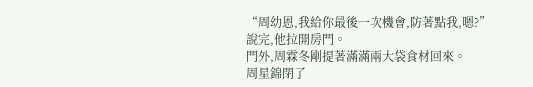“周幼恩,我給你最後一次機會,防著點我,嗯?”
說完,他拉開房門。
門外,周霖冬剛提著滿滿兩大袋食材回來。
周星錦閉了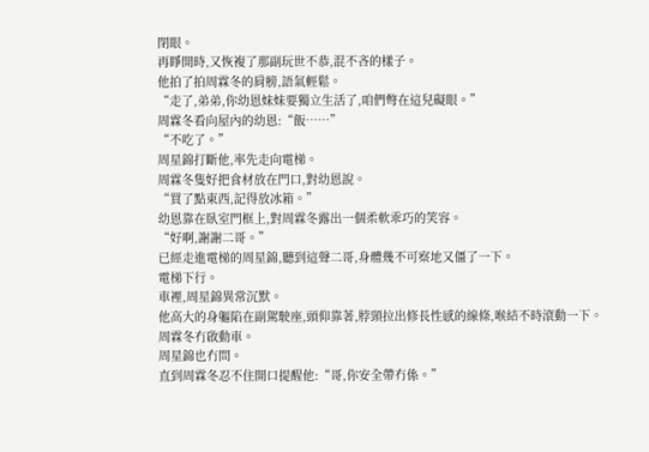閉眼。
再睜開時,又恢複了那副玩世不恭,混不吝的樣子。
他拍了拍周霖冬的肩膀,語氣輕鬆。
“走了,弟弟,你幼恩妹妹要獨立生活了,咱們彆在這兒礙眼。”
周霖冬看向屋內的幼恩:“飯……”
“不吃了。”
周星錦打斷他,率先走向電梯。
周霖冬隻好把食材放在門口,對幼恩說。
“買了點東西,記得放冰箱。”
幼恩靠在臥室門框上,對周霖冬露出一個柔軟乖巧的笑容。
“好啊,謝謝二哥。”
已經走進電梯的周星錦,聽到這聲二哥,身體幾不可察地又僵了一下。
電梯下行。
車裡,周星錦異常沉默。
他高大的身軀陷在副駕駛座,頭仰靠著,脖頸拉出修長性感的線條,喉結不時滾動一下。
周霖冬冇啟動車。
周星錦也冇問。
直到周霖冬忍不住開口提醒他:“哥,你安全帶冇係。”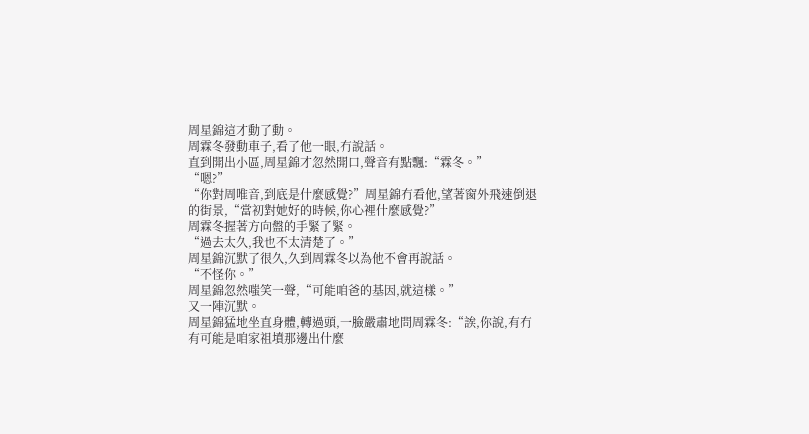周星錦這才動了動。
周霖冬發動車子,看了他一眼,冇說話。
直到開出小區,周星錦才忽然開口,聲音有點飄:“霖冬。”
“嗯?”
“你對周唯音,到底是什麼感覺?”周星錦冇看他,望著窗外飛速倒退的街景,“當初對她好的時候,你心裡什麼感覺?”
周霖冬握著方向盤的手緊了緊。
“過去太久,我也不太清楚了。”
周星錦沉默了很久,久到周霖冬以為他不會再說話。
“不怪你。”
周星錦忽然嗤笑一聲,“可能咱爸的基因,就這樣。”
又一陣沉默。
周星錦猛地坐直身體,轉過頭,一臉嚴肅地問周霖冬:“誒,你說,有冇有可能是咱家祖墳那邊出什麼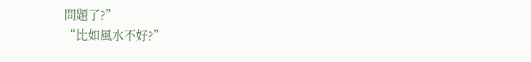問題了?”
“比如風水不好?”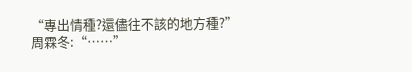“專出情種?還儘往不該的地方種?”
周霖冬:“……”